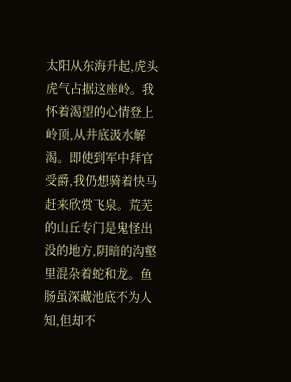太阳从东海升起,虎头虎气占据这座岭。我怀着渴望的心情登上岭顶,从井底汲水解渴。即使到军中拜官受爵,我仍想骑着快马赶来欣赏飞泉。荒芜的山丘专门是鬼怪出没的地方,阴暗的沟壑里混杂着蛇和龙。鱼肠虽深藏池底不为人知,但却不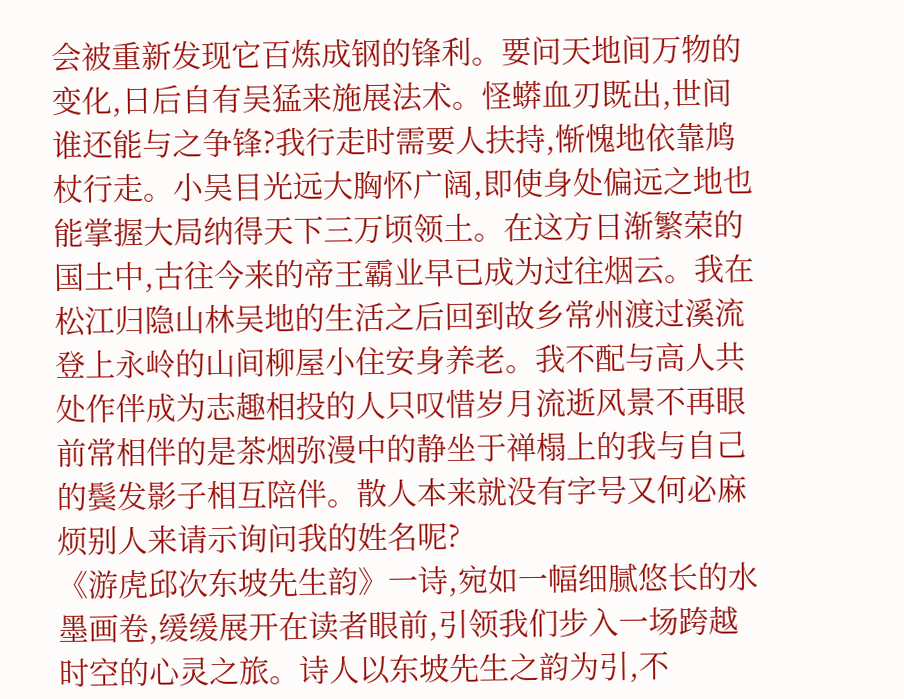会被重新发现它百炼成钢的锋利。要问天地间万物的变化,日后自有吴猛来施展法术。怪蟒血刃既出,世间谁还能与之争锋?我行走时需要人扶持,惭愧地依靠鸠杖行走。小吴目光远大胸怀广阔,即使身处偏远之地也能掌握大局纳得天下三万顷领土。在这方日渐繁荣的国土中,古往今来的帝王霸业早已成为过往烟云。我在松江归隐山林吴地的生活之后回到故乡常州渡过溪流登上永岭的山间柳屋小住安身养老。我不配与高人共处作伴成为志趣相投的人只叹惜岁月流逝风景不再眼前常相伴的是茶烟弥漫中的静坐于禅榻上的我与自己的鬓发影子相互陪伴。散人本来就没有字号又何必麻烦别人来请示询问我的姓名呢?
《游虎邱次东坡先生韵》一诗,宛如一幅细腻悠长的水墨画卷,缓缓展开在读者眼前,引领我们步入一场跨越时空的心灵之旅。诗人以东坡先生之韵为引,不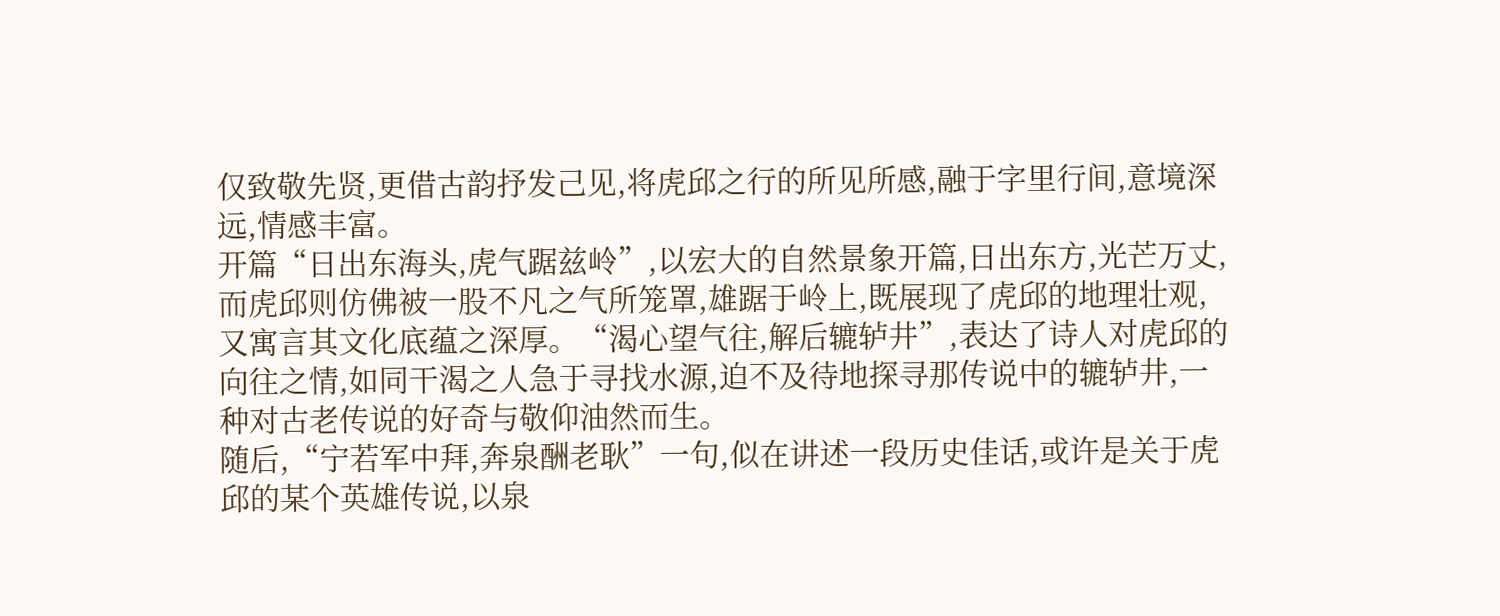仅致敬先贤,更借古韵抒发己见,将虎邱之行的所见所感,融于字里行间,意境深远,情感丰富。
开篇“日出东海头,虎气踞兹岭”,以宏大的自然景象开篇,日出东方,光芒万丈,而虎邱则仿佛被一股不凡之气所笼罩,雄踞于岭上,既展现了虎邱的地理壮观,又寓言其文化底蕴之深厚。“渴心望气往,解后辘轳井”,表达了诗人对虎邱的向往之情,如同干渴之人急于寻找水源,迫不及待地探寻那传说中的辘轳井,一种对古老传说的好奇与敬仰油然而生。
随后,“宁若军中拜,奔泉酬老耿”一句,似在讲述一段历史佳话,或许是关于虎邱的某个英雄传说,以泉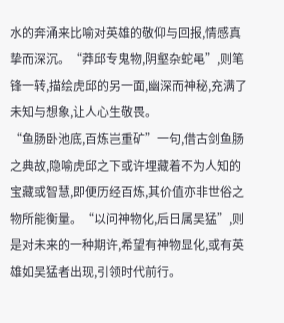水的奔涌来比喻对英雄的敬仰与回报,情感真挚而深沉。“莽邱专鬼物,阴壑杂蛇黾”,则笔锋一转,描绘虎邱的另一面,幽深而神秘,充满了未知与想象,让人心生敬畏。
“鱼肠卧池底,百炼岂重矿”一句,借古剑鱼肠之典故,隐喻虎邱之下或许埋藏着不为人知的宝藏或智慧,即便历经百炼,其价值亦非世俗之物所能衡量。“以问神物化,后日属吴猛”,则是对未来的一种期许,希望有神物显化,或有英雄如吴猛者出现,引领时代前行。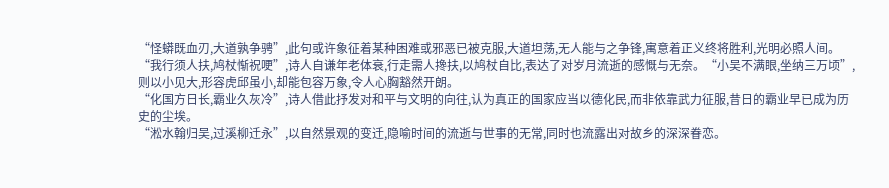“怪蟒既血刃,大道孰争骋”,此句或许象征着某种困难或邪恶已被克服,大道坦荡,无人能与之争锋,寓意着正义终将胜利,光明必照人间。
“我行须人扶,鸠杖惭祝哽”,诗人自谦年老体衰,行走需人搀扶,以鸠杖自比,表达了对岁月流逝的感慨与无奈。“小吴不满眼,坐纳三万顷”,则以小见大,形容虎邱虽小,却能包容万象,令人心胸豁然开朗。
“化国方日长,霸业久灰冷”,诗人借此抒发对和平与文明的向往,认为真正的国家应当以德化民,而非依靠武力征服,昔日的霸业早已成为历史的尘埃。
“淞水翰归吴,过溪柳迁永”,以自然景观的变迁,隐喻时间的流逝与世事的无常,同时也流露出对故乡的深深眷恋。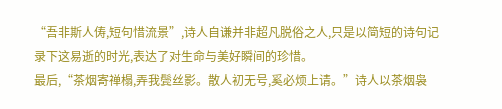“吾非斯人俦,短句惜流景”,诗人自谦并非超凡脱俗之人,只是以简短的诗句记录下这易逝的时光,表达了对生命与美好瞬间的珍惜。
最后,“茶烟寄禅榻,弄我鬓丝影。散人初无号,奚必烦上请。”诗人以茶烟袅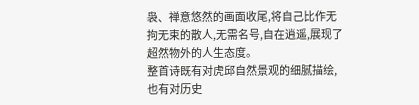袅、禅意悠然的画面收尾,将自己比作无拘无束的散人,无需名号,自在逍遥,展现了超然物外的人生态度。
整首诗既有对虎邱自然景观的细腻描绘,也有对历史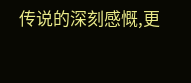传说的深刻感慨,更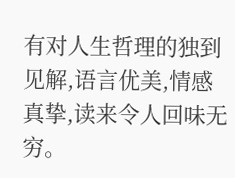有对人生哲理的独到见解,语言优美,情感真挚,读来令人回味无穷。